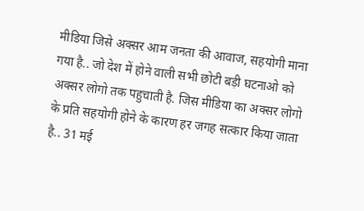मीडिया जिसे अक्सर आम जनता की आवाज, सहयोगी माना गया है.. जो देश में होने वाली सभी छोटी बड़ी घटनाओ को अक्सर लोगो तक पहुचाती है. जिस मीडिया का अक्सर लोगो के प्रति सहयोगी होने के कारण हर जगह सत्कार किया जाता है.. 31 मई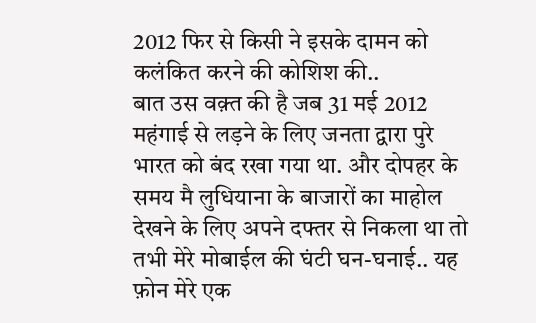2012 फिर से किसी ने इसके दामन को कलंकित करने की कोशिश की..
बात उस वक़्त की है जब 31 मई 2012 महंगाई से लड़ने के लिए जनता द्वारा पुरे भारत को बंद रखा गया था. और दोपहर के समय मै लुधियाना के बाजारों का माहोल देखने के लिए अपने दफ्तर से निकला था तो तभी मेरे मोबाईल की घंटी घन-घनाई.. यह फ़ोन मेरे एक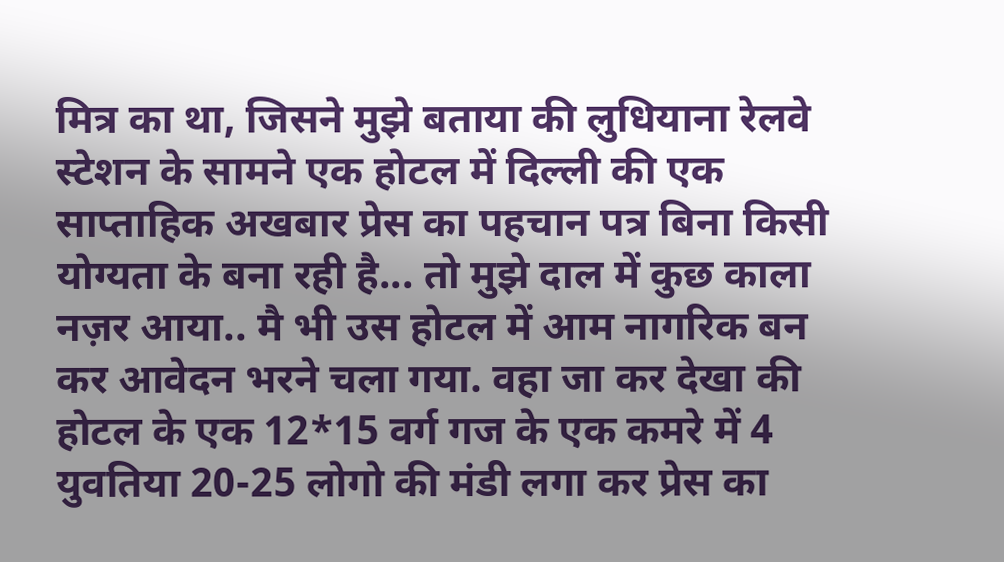मित्र का था, जिसने मुझे बताया की लुधियाना रेलवे स्टेशन के सामने एक होटल में दिल्ली की एक साप्ताहिक अखबार प्रेस का पहचान पत्र बिना किसी योग्यता के बना रही है... तो मुझे दाल में कुछ काला नज़र आया.. मै भी उस होटल में आम नागरिक बन कर आवेदन भरने चला गया. वहा जा कर देखा की होटल के एक 12*15 वर्ग गज के एक कमरे में 4 युवतिया 20-25 लोगो की मंडी लगा कर प्रेस का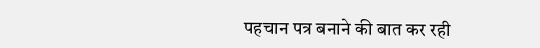पहचान पत्र बनाने की बात कर रही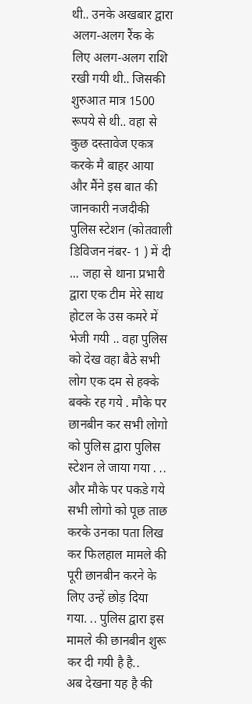थी.. उनके अखबार द्वारा अलग-अलग रैंक के लिए अलग-अलग राशि रखी गयी थी.. जिसकी शुरुआत मात्र 1500 रूपये से थी.. वहा से कुछ दस्तावेज एकत्र करके मै बाहर आया और मैंने इस बात की जानकारी नजदीकी पुलिस स्टेशन (कोतवाली डिविजन नंबर- 1 ) में दी ... जहा से थाना प्रभारी द्वारा एक टीम मेरे साथ होटल के उस कमरे में भेजी गयी .. वहा पुलिस को देख वहा बैठे सभी लोग एक दम से हक्के बक्के रह गये . मौके पर छानबीन कर सभी लोगो को पुलिस द्वारा पुलिस स्टेशन ले जाया गया . .. और मौके पर पकडे गये सभी लोगो को पूछ ताछ करके उनका पता लिख कर फिलहाल मामले की पूरी छानबीन करने के लिए उन्हें छोड़ दिया गया. .. पुलिस द्वारा इस मामले की छानबीन शुरू कर दी गयी है है..
अब देखना यह है की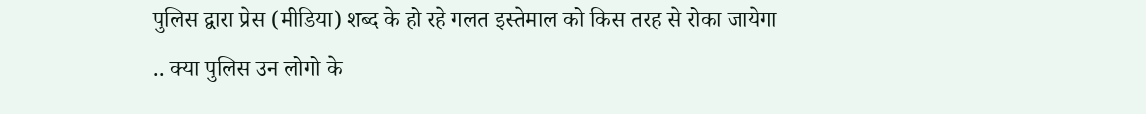पुलिस द्वारा प्रेस (मीडिया) शब्द के हो रहे गलत इस्तेमाल को किस तरह से रोका जायेगा .. क्या पुलिस उन लोगो के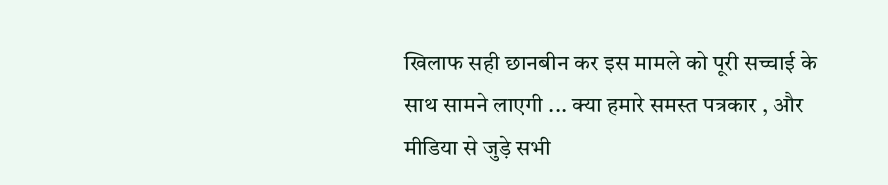खिलाफ सही छानबीन कर इस मामले को पूरी सच्चाई के साथ सामने लाएगी ... क्या हमारे समस्त पत्रकार , और मीडिया से जुड़े सभी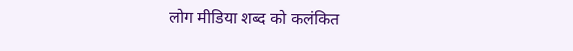लोग मीडिया शब्द को कलंकित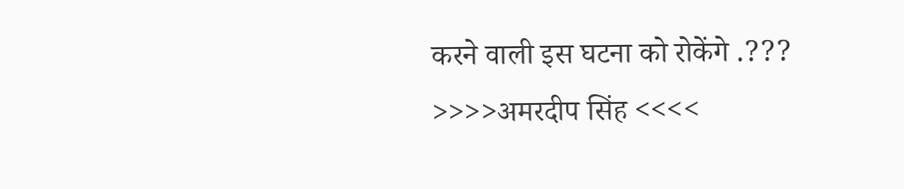करने वाली इस घटना को रोकेंगे .???
>>>>अमरदीप सिंह <<<<